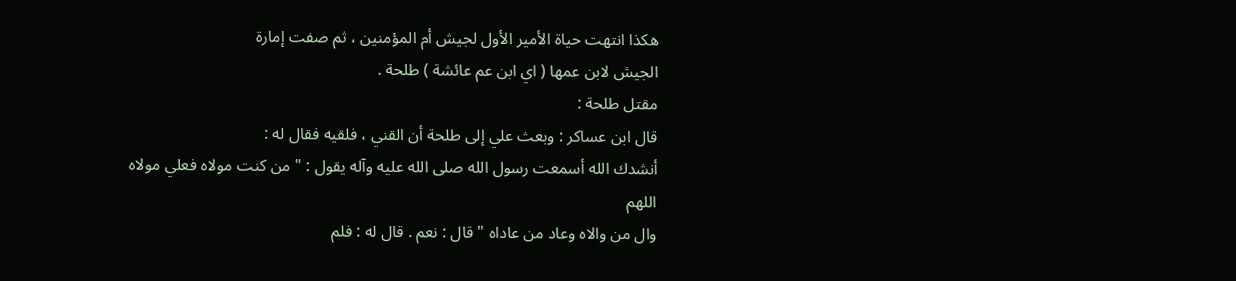هكذا انتهت حياة الأمير الأول لجيش أم المؤمنين ، ثم صفت إمارة
الجيش لابن عمها ( اي ابن عم عائشة ) طلحة .
مقتل طلحة :
قال ابن عساكر : وبعث علي إلى طلحة أن القني ، فلقيه فقال له :
أنشدك الله أسمعت رسول الله صلى الله عليه وآله يقول : " من كنت مولاه فعلي مولاه اللهم
وال من والاه وعاد من عاداه " قال : نعم . قال له : فلم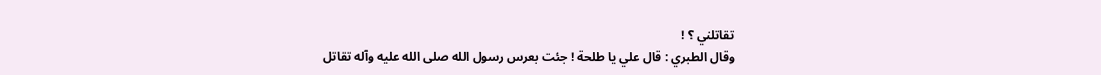تقاتلني ؟ !
وقال الطبري : قال علي يا طلحة ! جئت بعرس رسول الله صلى الله عليه وآله تقاتل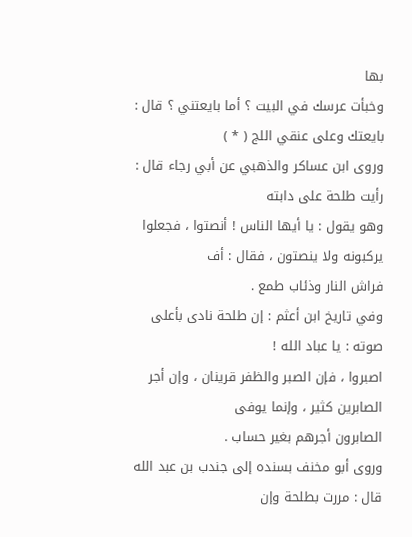بها
وخبأت عرسك في البيت ؟ أما بايعتني ؟ قال : بايعتك وعلى عنقي اللج ( * )
وروى ابن عساكر والذهبي عن أبي رجاء قال : رأيت طلحة على دابته
وهو يقول : يا أيها الناس ! أنصتوا ، فجعلوا يركبونه ولا ينصتون ، فقال : أف
فراش النار وذئاب طمع .
وفي تاريخ ابن أعثم : إن طلحة نادى بأعلى صوته : يا عباد الله !
اصبروا ، فإن الصبر والظفر قرينان ، وإن أجر الصابرين كثير ، وإنما يوفى
الصابرون أجرهم بغير حساب .
وروى أبو مخنف بسنده إلى جندب بن عبد الله قال : مررت بطلحة وإن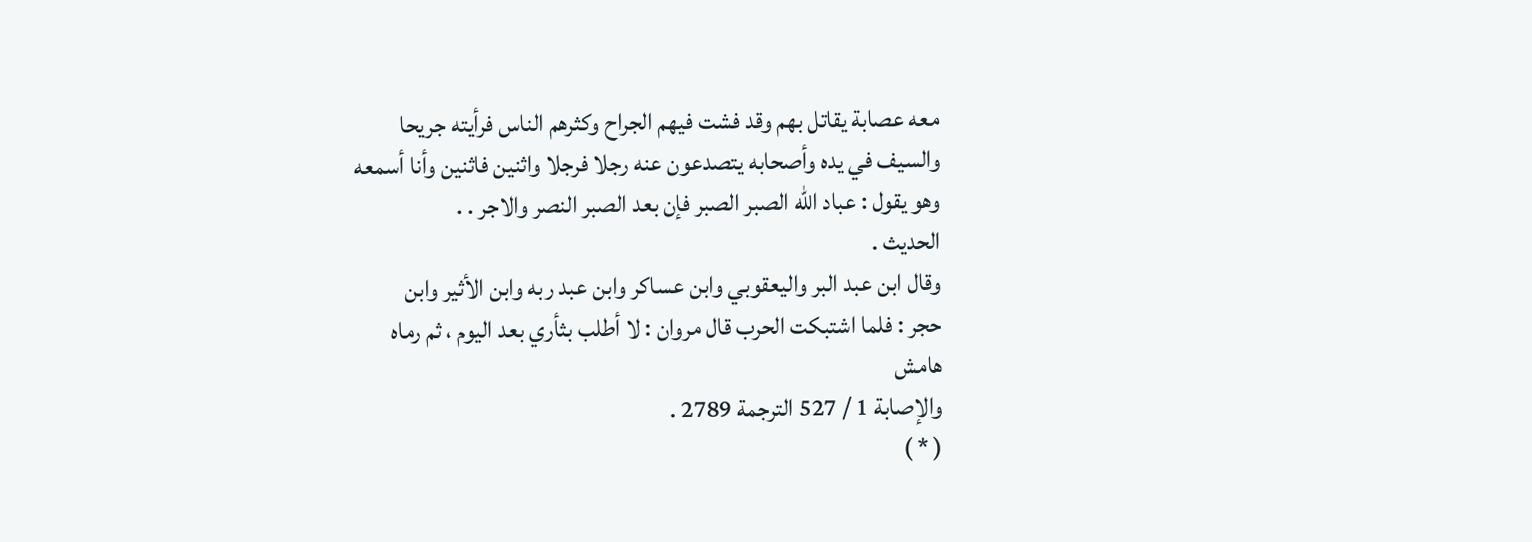معه عصابة يقاتل بهم وقد فشت فيهم الجراح وكثرهم الناس فرأيته جريحا
والسيف في يده وأصحابه يتصدعون عنه رجلا فرجلا واثنين فاثنين وأنا أسمعه
وهو يقول : عباد الله الصبر الصبر فإن بعد الصبر النصر والاجر . .
الحديث .
وقال ابن عبد البر واليعقوبي وابن عساكر وابن عبد ربه وابن الأثير وابن
حجر : فلما اشتبكت الحرب قال مروان : لا أطلب بثأري بعد اليوم ، ثم رماه
هامش
والإصابة 1 / 527 الترجمة 2789 .
( * )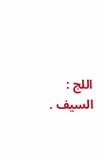اللج : السيف .